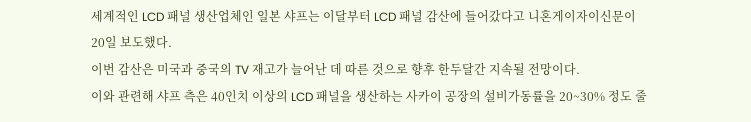세계적인 LCD 패널 생산업체인 일본 샤프는 이달부터 LCD 패널 감산에 들어갔다고 니혼게이자이신문이 20일 보도했다.
이번 감산은 미국과 중국의 TV 재고가 늘어난 데 따른 것으로 향후 한두달간 지속될 전망이다.
이와 관련해 샤프 측은 40인치 이상의 LCD 패널을 생산하는 사카이 공장의 설비가동률을 20~30% 정도 줄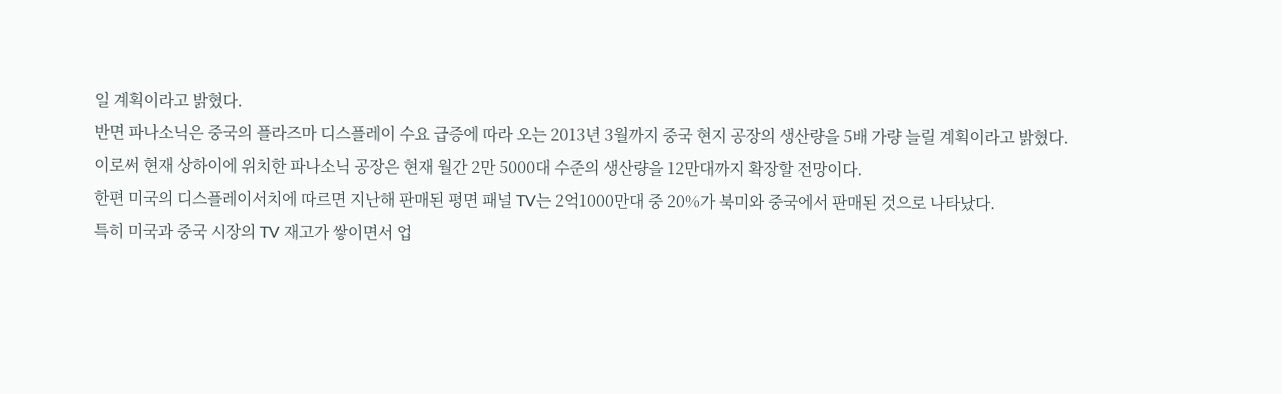일 계획이라고 밝혔다.
반면 파나소닉은 중국의 플라즈마 디스플레이 수요 급증에 따라 오는 2013년 3월까지 중국 현지 공장의 생산량을 5배 가량 늘릴 계획이라고 밝혔다.
이로써 현재 상하이에 위치한 파나소닉 공장은 현재 월간 2만 5000대 수준의 생산량을 12만대까지 확장할 전망이다.
한편 미국의 디스플레이서치에 따르면 지난해 판매된 평면 패널 TV는 2억1000만대 중 20%가 북미와 중국에서 판매된 것으로 나타났다.
특히 미국과 중국 시장의 TV 재고가 쌓이면서 업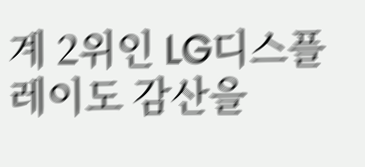계 2위인 LG디스플레이도 감산을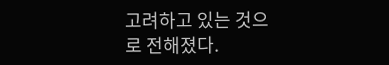고려하고 있는 것으로 전해졌다.